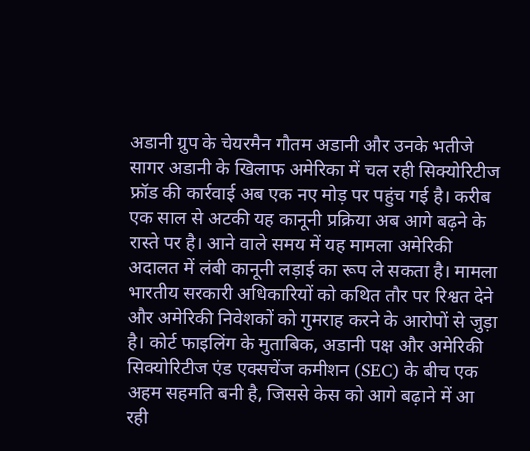अडानी ग्रुप के चेयरमैन गौतम अडानी और उनके भतीजे सागर अडानी के खिलाफ अमेरिका में चल रही सिक्योरिटीज फ्रॉड की कार्रवाई अब एक नए मोड़ पर पहुंच गई है। करीब एक साल से अटकी यह कानूनी प्रक्रिया अब आगे बढ़ने के रास्ते पर है। आने वाले समय में यह मामला अमेरिकी अदालत में लंबी कानूनी लड़ाई का रूप ले सकता है। मामला भारतीय सरकारी अधिकारियों को कथित तौर पर रिश्वत देने और अमेरिकी निवेशकों को गुमराह करने के आरोपों से जुड़ा है। कोर्ट फाइलिंग के मुताबिक, अडानी पक्ष और अमेरिकी सिक्योरिटीज एंड एक्सचेंज कमीशन (SEC) के बीच एक अहम सहमति बनी है, जिससे केस को आगे बढ़ाने में आ रही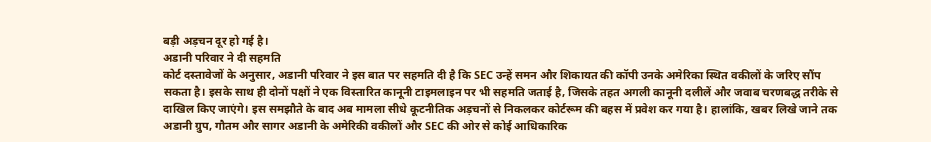बड़ी अड़चन दूर हो गई है।
अडानी परिवार ने दी सहमति
कोर्ट दस्तावेजों के अनुसार, अडानी परिवार ने इस बात पर सहमति दी है कि SEC उन्हें समन और शिकायत की कॉपी उनके अमेरिका स्थित वकीलों के जरिए सौंप सकता है। इसके साथ ही दोनों पक्षों ने एक विस्तारित कानूनी टाइमलाइन पर भी सहमति जताई है, जिसके तहत अगली कानूनी दलीलें और जवाब चरणबद्ध तरीके से दाखिल किए जाएंगे। इस समझौते के बाद अब मामला सीधे कूटनीतिक अड़चनों से निकलकर कोर्टरूम की बहस में प्रवेश कर गया है। हालांकि, खबर लिखे जाने तक अडानी ग्रुप, गौतम और सागर अडानी के अमेरिकी वकीलों और SEC की ओर से कोई आधिकारिक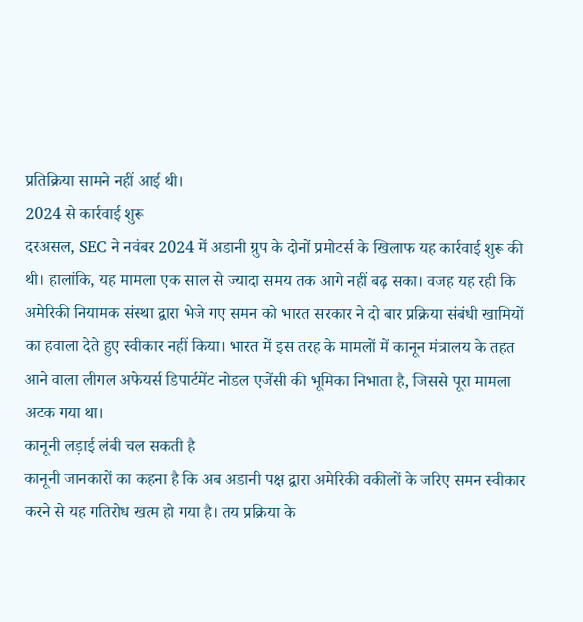प्रतिक्रिया सामने नहीं आई थी।
2024 से कार्रवाई शुरू
दरअसल, SEC ने नवंबर 2024 में अडानी ग्रुप के दोनों प्रमोटर्स के खिलाफ यह कार्रवाई शुरू की थी। हालांकि, यह मामला एक साल से ज्यादा समय तक आगे नहीं बढ़ सका। वजह यह रही कि अमेरिकी नियामक संस्था द्वारा भेजे गए समन को भारत सरकार ने दो बार प्रक्रिया संबंधी खामियों का हवाला देते हुए स्वीकार नहीं किया। भारत में इस तरह के मामलों में कानून मंत्रालय के तहत आने वाला लीगल अफेयर्स डिपार्टमेंट नोडल एजेंसी की भूमिका निभाता है, जिससे पूरा मामला अटक गया था।
कानूनी लड़ाई लंबी चल सकती है
कानूनी जानकारों का कहना है कि अब अडानी पक्ष द्वारा अमेरिकी वकीलों के जरिए समन स्वीकार करने से यह गतिरोध खत्म हो गया है। तय प्रक्रिया के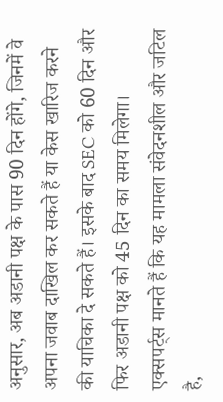अनुसार, अब अडानी पक्ष के पास 90 दिन होंगे, जिनमें वे अपना जवाब दाखिल कर सकते हैं या केस खारिज करने की याचिका दे सकते हैं। इसके बाद SEC को 60 दिन और फिर अडानी पक्ष को 45 दिन का समय मिलेगा। एक्सपर्ट्स मानते हैं कि यह मामला संवेदनशील और जटिल है,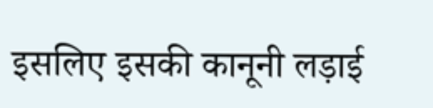इसलिए इसकी कानूनी लड़ाई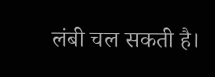लंबी चल सकती है।